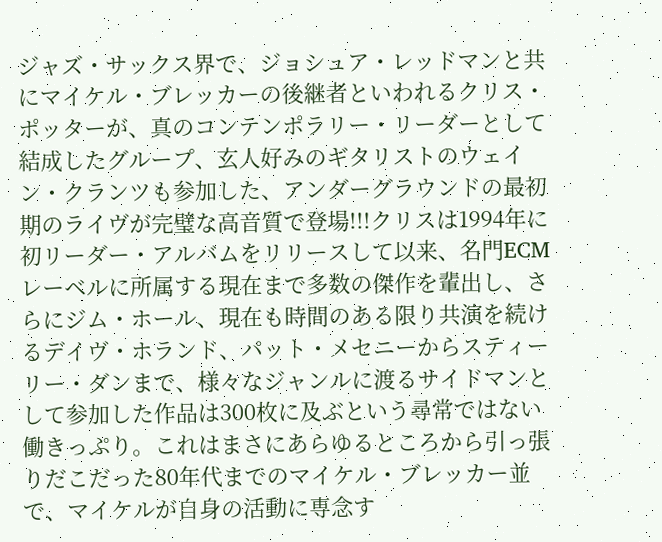ジャズ・サックス界で、ジョシュア・レッドマンと共にマイケル・ブレッカーの後継者といわれるクリス・ポッターが、真のコンテンポラリー・リーダーとして結成したグループ、玄人好みのギタリストのウェイン・クランツも参加した、アンダーグラウンドの最初期のライヴが完璧な高音質で登場!!!クリスは1994年に初リーダー・アルバムをリリースして以来、名門ECMレーベルに所属する現在まで多数の傑作を輩出し、さらにジム・ホール、現在も時間のある限り共演を続けるデイヴ・ホランド、パット・メセニーからスティーリー・ダンまで、様々なジャンルに渡るサイドマンとして参加した作品は300枚に及ぶという尋常ではない働きっぷり。これはまさにあらゆるところから引っ張りだこだった80年代までのマイケル・ブレッカー並で、マイケルが自身の活動に専念す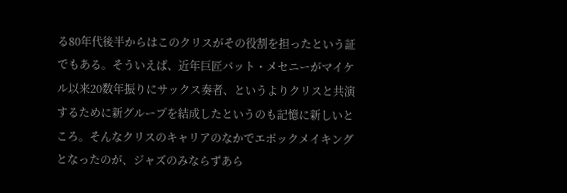る80年代後半からはこのクリスがその役割を担ったという証でもある。そういえば、近年巨匠パット・メセニーがマイケル以来20数年振りにサックス奏者、というよりクリスと共演するために新グループを結成したというのも記憶に新しいところ。そんなクリスのキャリアのなかでエポックメイキングとなったのが、ジャズのみならずあら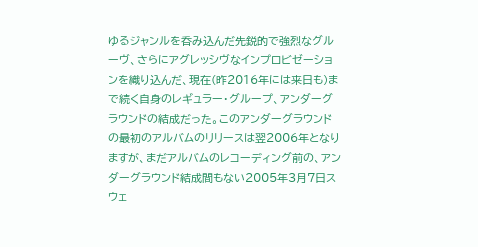ゆるジャンルを呑み込んだ先鋭的で強烈なグルーヴ、さらにアグレッシヴなインプロビゼーションを織り込んだ、現在(昨2016年には来日も)まで続く自身のレギュラー・グループ、アンダーグラウンドの結成だった。このアンダーグラウンドの最初のアルバムのリリースは翌2006年となりますが、まだアルバムのレコーディング前の、アンダーグラウンド結成間もない2005年3月7日スウェ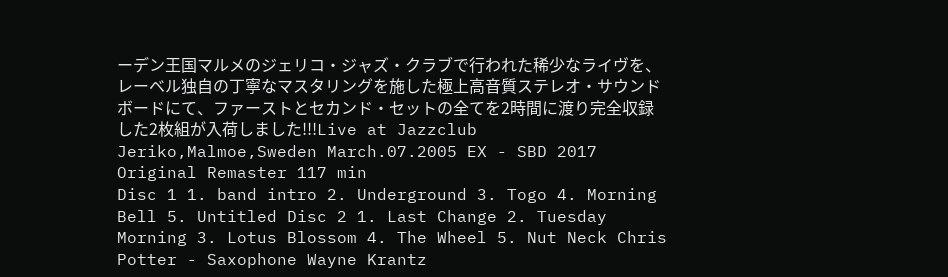ーデン王国マルメのジェリコ・ジャズ・クラブで行われた稀少なライヴを、レーベル独自の丁寧なマスタリングを施した極上高音質ステレオ・サウンドボードにて、ファーストとセカンド・セットの全てを2時間に渡り完全収録した2枚組が入荷しました!!!Live at Jazzclub Jeriko,Malmoe,Sweden March.07.2005 EX - SBD 2017 Original Remaster 117 min
Disc 1 1. band intro 2. Underground 3. Togo 4. Morning Bell 5. Untitled Disc 2 1. Last Change 2. Tuesday Morning 3. Lotus Blossom 4. The Wheel 5. Nut Neck Chris Potter - Saxophone Wayne Krantz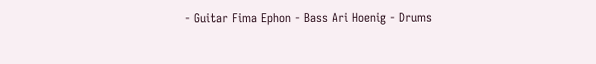- Guitar Fima Ephon - Bass Ari Hoenig - Drums